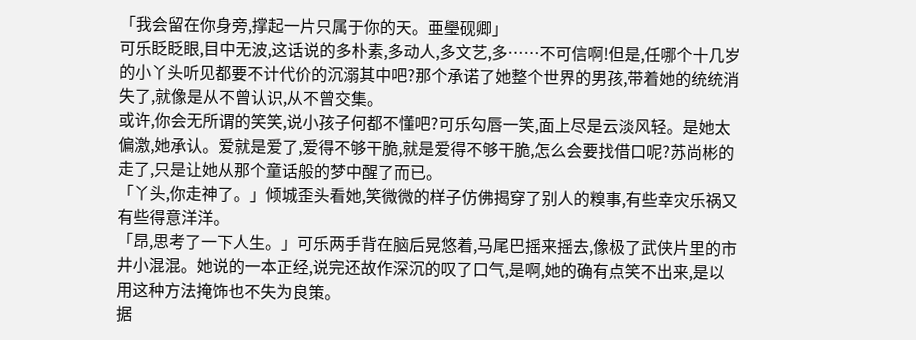「我会留在你身旁,撑起一片只属于你的天。亜璺砚卿」
可乐眨眨眼,目中无波,这话说的多朴素,多动人,多文艺,多……不可信啊!但是,任哪个十几岁的小丫头听见都要不计代价的沉溺其中吧?那个承诺了她整个世界的男孩,带着她的统统消失了,就像是从不曾认识,从不曾交集。
或许,你会无所谓的笑笑,说小孩子何都不懂吧?可乐勾唇一笑,面上尽是云淡风轻。是她太偏激,她承认。爱就是爱了,爱得不够干脆,就是爱得不够干脆,怎么会要找借口呢?苏尚彬的走了,只是让她从那个童话般的梦中醒了而已。
「丫头,你走神了。」倾城歪头看她,笑微微的样子仿佛揭穿了别人的糗事,有些幸灾乐祸又有些得意洋洋。
「昂,思考了一下人生。」可乐两手背在脑后晃悠着,马尾巴摇来摇去,像极了武侠片里的市井小混混。她说的一本正经,说完还故作深沉的叹了口气,是啊,她的确有点笑不出来,是以用这种方法掩饰也不失为良策。
据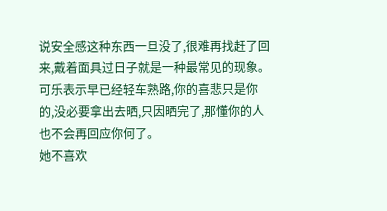说安全感这种东西一旦没了,很难再找赶了回来,戴着面具过日子就是一种最常见的现象。可乐表示早已经轻车熟路,你的喜悲只是你的,没必要拿出去晒,只因晒完了,那懂你的人也不会再回应你何了。
她不喜欢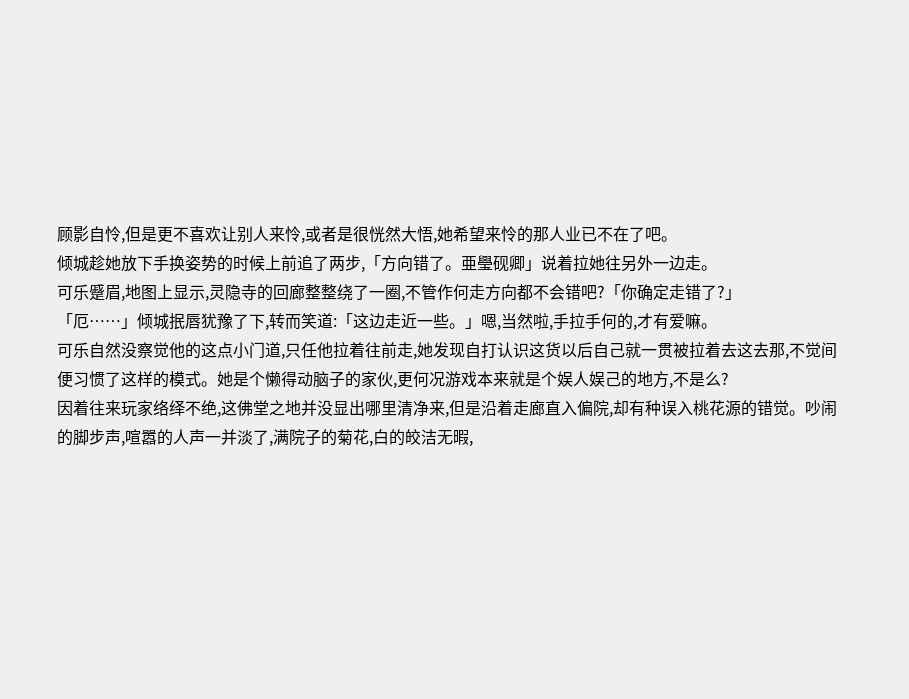顾影自怜,但是更不喜欢让别人来怜,或者是很恍然大悟,她希望来怜的那人业已不在了吧。
倾城趁她放下手换姿势的时候上前追了两步,「方向错了。亜璺砚卿」说着拉她往另外一边走。
可乐蹙眉,地图上显示,灵隐寺的回廊整整绕了一圈,不管作何走方向都不会错吧?「你确定走错了?」
「厄……」倾城抿唇犹豫了下,转而笑道:「这边走近一些。」嗯,当然啦,手拉手何的,才有爱嘛。
可乐自然没察觉他的这点小门道,只任他拉着往前走,她发现自打认识这货以后自己就一贯被拉着去这去那,不觉间便习惯了这样的模式。她是个懒得动脑子的家伙,更何况游戏本来就是个娱人娱己的地方,不是么?
因着往来玩家络绎不绝,这佛堂之地并没显出哪里清净来,但是沿着走廊直入偏院,却有种误入桃花源的错觉。吵闹的脚步声,喧嚣的人声一并淡了,满院子的菊花,白的皎洁无暇,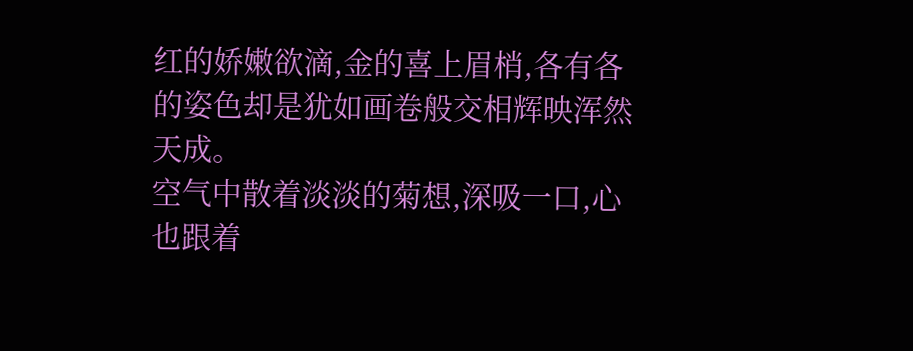红的娇嫩欲滴,金的喜上眉梢,各有各的姿色却是犹如画卷般交相辉映浑然天成。
空气中散着淡淡的菊想,深吸一口,心也跟着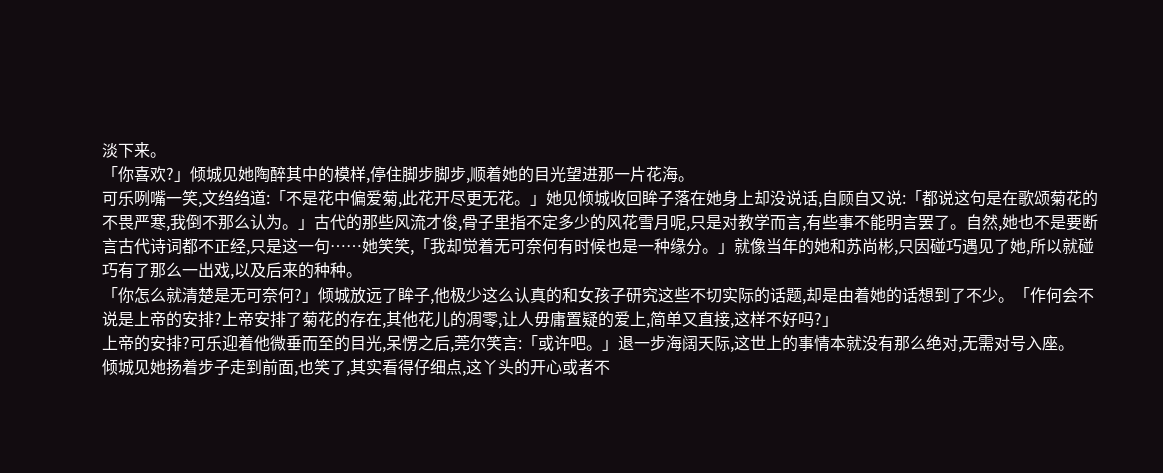淡下来。
「你喜欢?」倾城见她陶醉其中的模样,停住脚步脚步,顺着她的目光望进那一片花海。
可乐咧嘴一笑,文绉绉道:「不是花中偏爱菊,此花开尽更无花。」她见倾城收回眸子落在她身上却没说话,自顾自又说:「都说这句是在歌颂菊花的不畏严寒,我倒不那么认为。」古代的那些风流才俊,骨子里指不定多少的风花雪月呢,只是对教学而言,有些事不能明言罢了。自然,她也不是要断言古代诗词都不正经,只是这一句……她笑笑,「我却觉着无可奈何有时候也是一种缘分。」就像当年的她和苏尚彬,只因碰巧遇见了她,所以就碰巧有了那么一出戏,以及后来的种种。
「你怎么就清楚是无可奈何?」倾城放远了眸子,他极少这么认真的和女孩子研究这些不切实际的话题,却是由着她的话想到了不少。「作何会不说是上帝的安排?上帝安排了菊花的存在,其他花儿的凋零,让人毋庸置疑的爱上,简单又直接,这样不好吗?」
上帝的安排?可乐迎着他微垂而至的目光,呆愣之后,莞尔笑言:「或许吧。」退一步海阔天际,这世上的事情本就没有那么绝对,无需对号入座。
倾城见她扬着步子走到前面,也笑了,其实看得仔细点,这丫头的开心或者不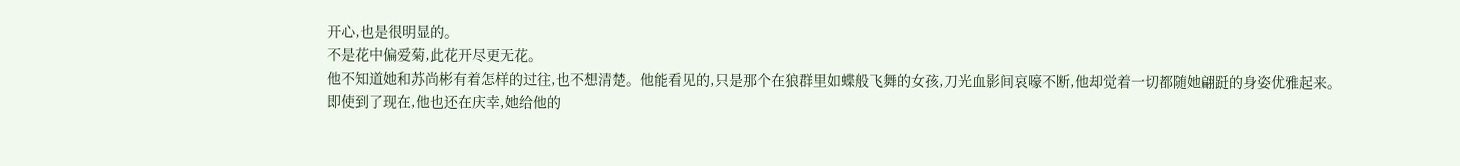开心,也是很明显的。
不是花中偏爱菊,此花开尽更无花。
他不知道她和苏尚彬有着怎样的过往,也不想清楚。他能看见的,只是那个在狼群里如蝶般飞舞的女孩,刀光血影间哀嚎不断,他却觉着一切都随她翩跹的身姿优雅起来。
即使到了现在,他也还在庆幸,她给他的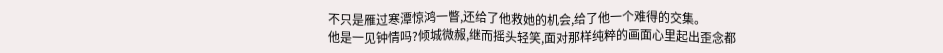不只是雁过寒潭惊鸿一瞥,还给了他救她的机会,给了他一个难得的交集。
他是一见钟情吗?倾城微赧,继而摇头轻笑,面对那样纯粹的画面心里起出歪念都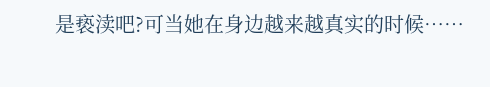是亵渎吧?可当她在身边越来越真实的时候……